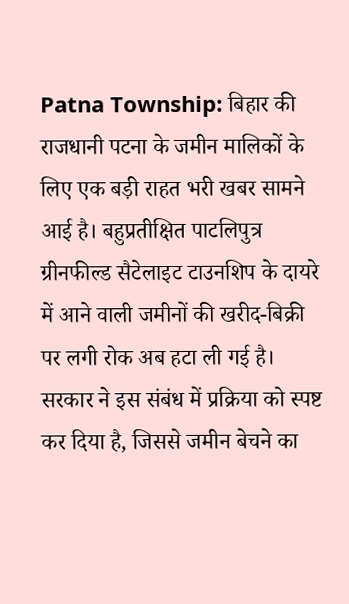Patna Township: बिहार की राजधानी पटना के जमीन मालिकों के लिए एक बड़ी राहत भरी खबर सामने आई है। बहुप्रतीक्षित पाटलिपुत्र ग्रीनफील्ड सैटेलाइट टाउनशिप के दायरे में आने वाली जमीनों की खरीद-बिक्री पर लगी रोक अब हटा ली गई है। सरकार ने इस संबंध में प्रक्रिया को स्पष्ट कर दिया है, जिससे जमीन बेचने का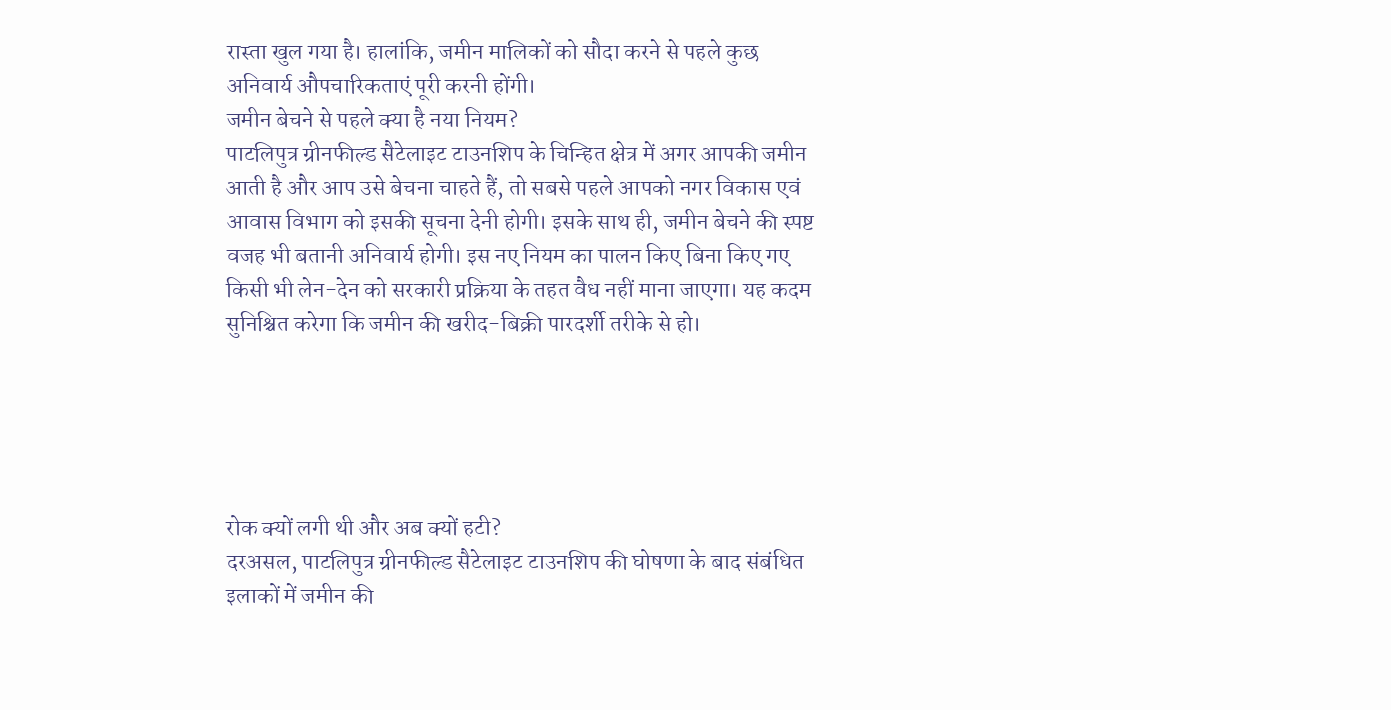रास्ता खुल गया है। हालांकि, जमीन मालिकों को सौदा करने से पहले कुछ अनिवार्य औपचारिकताएं पूरी करनी होंगी।
जमीन बेचने से पहले क्या है नया नियम?
पाटलिपुत्र ग्रीनफील्ड सैटेलाइट टाउनशिप के चिन्हित क्षेत्र में अगर आपकी जमीन आती है और आप उसे बेचना चाहते हैं, तो सबसे पहले आपको नगर विकास एवं आवास विभाग को इसकी सूचना देनी होगी। इसके साथ ही, जमीन बेचने की स्पष्ट वजह भी बतानी अनिवार्य होगी। इस नए नियम का पालन किए बिना किए गए किसी भी लेन-देन को सरकारी प्रक्रिया के तहत वैध नहीं माना जाएगा। यह कदम सुनिश्चित करेगा कि जमीन की खरीद-बिक्री पारदर्शी तरीके से हो।





रोक क्यों लगी थी और अब क्यों हटी?
दरअसल, पाटलिपुत्र ग्रीनफील्ड सैटेलाइट टाउनशिप की घोषणा के बाद संबंधित इलाकों में जमीन की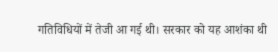गतिविधियों में तेजी आ गई थी। सरकार को यह आशंका थी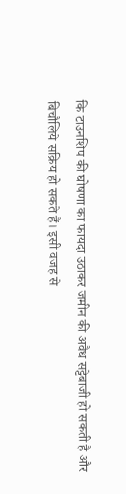कि टाउनशिप की घोषणा का फायदा उठाकर जमीन की अवैध सट्टेबाजी हो सकती है और बिचौलिये सक्रिय हो सकते हैं। इसी वजह से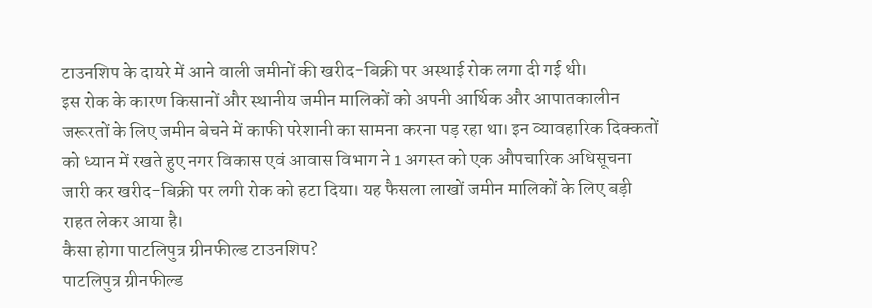टाउनशिप के दायरे में आने वाली जमीनों की खरीद-बिक्री पर अस्थाई रोक लगा दी गई थी।
इस रोक के कारण किसानों और स्थानीय जमीन मालिकों को अपनी आर्थिक और आपातकालीन जरूरतों के लिए जमीन बेचने में काफी परेशानी का सामना करना पड़ रहा था। इन व्यावहारिक दिक्कतों को ध्यान में रखते हुए नगर विकास एवं आवास विभाग ने 1 अगस्त को एक औपचारिक अधिसूचना जारी कर खरीद-बिक्री पर लगी रोक को हटा दिया। यह फैसला लाखों जमीन मालिकों के लिए बड़ी राहत लेकर आया है।
कैसा होगा पाटलिपुत्र ग्रीनफील्ड टाउनशिप?
पाटलिपुत्र ग्रीनफील्ड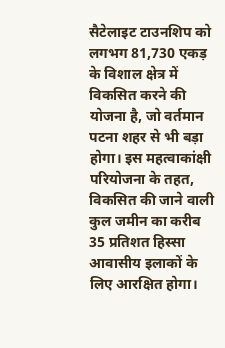सैटेलाइट टाउनशिप को लगभग 81,730 एकड़ के विशाल क्षेत्र में विकसित करने की योजना है, जो वर्तमान पटना शहर से भी बड़ा होगा। इस महत्वाकांक्षी परियोजना के तहत, विकसित की जाने वाली कुल जमीन का करीब 35 प्रतिशत हिस्सा आवासीय इलाकों के लिए आरक्षित होगा।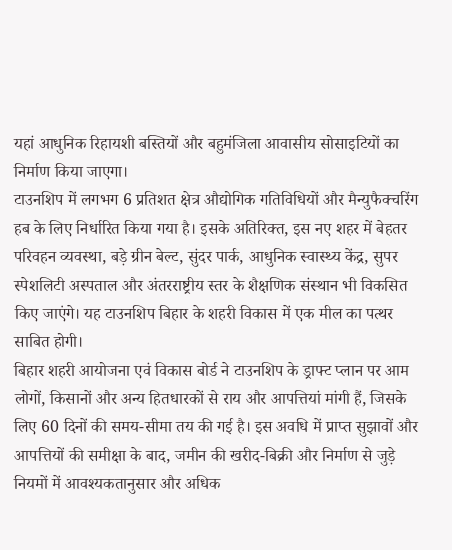यहां आधुनिक रिहायशी बस्तियों और बहुमंजिला आवासीय सोसाइटियों का निर्माण किया जाएगा।
टाउनशिप में लगभग 6 प्रतिशत क्षेत्र औद्योगिक गतिविधियों और मैन्युफैक्चरिंग हब के लिए निर्धारित किया गया है। इसके अतिरिक्त, इस नए शहर में बेहतर परिवहन व्यवस्था, बड़े ग्रीन बेल्ट, सुंदर पार्क, आधुनिक स्वास्थ्य केंद्र, सुपर स्पेशलिटी अस्पताल और अंतरराष्ट्रीय स्तर के शैक्षणिक संस्थान भी विकसित किए जाएंगे। यह टाउनशिप बिहार के शहरी विकास में एक मील का पत्थर साबित होगी।
बिहार शहरी आयोजना एवं विकास बोर्ड ने टाउनशिप के ड्राफ्ट प्लान पर आम लोगों, किसानों और अन्य हितधारकों से राय और आपत्तियां मांगी हैं, जिसके लिए 60 दिनों की समय-सीमा तय की गई है। इस अवधि में प्राप्त सुझावों और आपत्तियों की समीक्षा के बाद, जमीन की खरीद-बिक्री और निर्माण से जुड़े नियमों में आवश्यकतानुसार और अधिक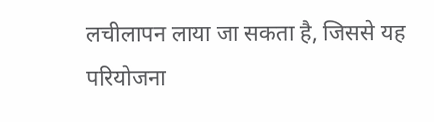लचीलापन लाया जा सकता है, जिससे यह परियोजना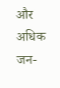और अधिक जन-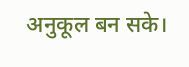अनुकूल बन सके।